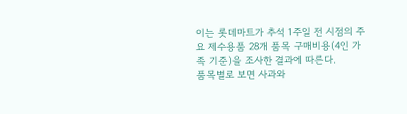이는 롯데마트가 추석 1주일 전 시점의 주요 제수용품 28개 품목 구매비용(4인 가족 기준)을 조사한 결과에 따른다.
품목별로 보면 사과와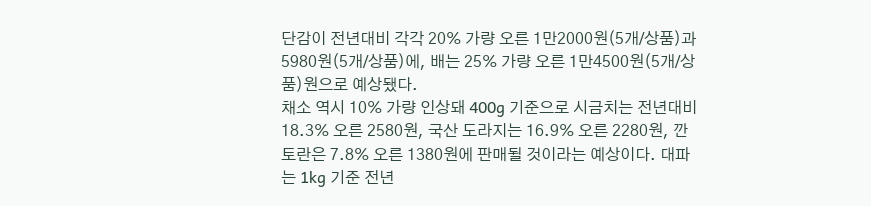단감이 전년대비 각각 20% 가량 오른 1만2000원(5개/상품)과 5980원(5개/상품)에, 배는 25% 가량 오른 1만4500원(5개/상품)원으로 예상됐다.
채소 역시 10% 가량 인상돼 400g 기준으로 시금치는 전년대비 18.3% 오른 2580원, 국산 도라지는 16.9% 오른 2280원, 깐토란은 7.8% 오른 1380원에 판매될 것이라는 예상이다. 대파는 1kg 기준 전년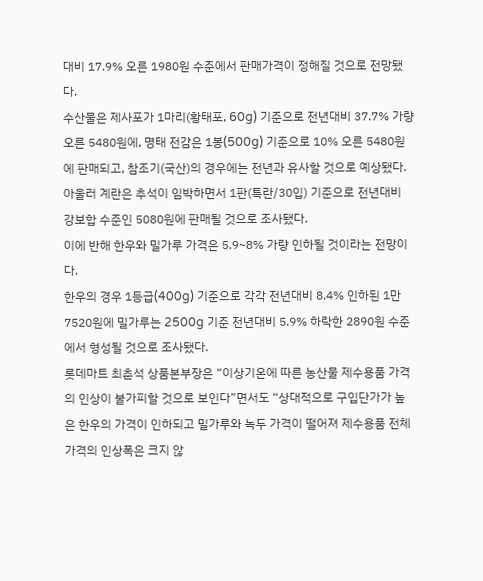대비 17.9% 오른 1980원 수준에서 판매가격이 정해질 것으로 전망됐다.
수산물은 제사포가 1마리(황태포, 60g) 기준으로 전년대비 37.7% 가량 오른 5480원에, 명태 전감은 1봉(500g) 기준으로 10% 오른 5480원에 판매되고, 참조기(국산)의 경우에는 전년과 유사할 것으로 예상됐다.
아울러 계란은 추석이 임박하면서 1판(특란/30입) 기준으로 전년대비 강보합 수준인 5080원에 판매될 것으로 조사됐다.
이에 반해 한우와 밀가루 가격은 5.9~8% 가량 인하될 것이라는 전망이다.
한우의 경우 1등급(400g) 기준으로 각각 전년대비 8.4% 인하된 1만7520원에 밀가루는 2500g 기준 전년대비 5.9% 하락한 2890원 수준에서 형성될 것으로 조사됐다.
롯데마트 최춘석 상품본부장은 “이상기온에 따른 농산물 제수용품 가격의 인상이 불가피할 것으로 보인다”면서도 “상대적으로 구입단가가 높은 한우의 가격이 인하되고 밀가루와 녹두 가격이 떨어져 제수용품 전체가격의 인상폭은 크지 않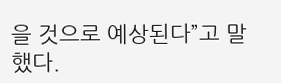을 것으로 예상된다”고 말했다.